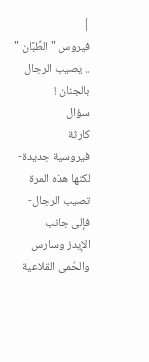|
فيروس " الطِّبَّان " .. يصيب الرجال بالجنان !
سؤال
كارثة
فيروسية جديدة- لكنها هذه المرة تصيب الرجال- فإلى جانب
الإيدز وسارس والحُمى القلاعية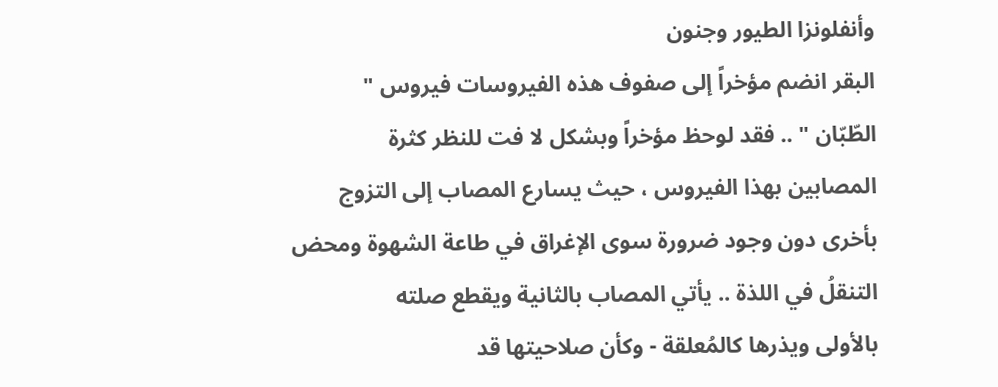وأنفلونزا الطيور وجنون
البقر انضم مؤخراً إلى صفوف هذه الفيروسات فيروس "
الطّبّان " .. فقد لوحظ مؤخراً وبشكل لا فت للنظر كثرة
المصابين بهذا الفيروس ، حيث يسارع المصاب إلى التزوج
بأخرى دون وجود ضرورة سوى الإغراق في طاعة الشهوة ومحض
التنقلُ في اللذة .. يأتي المصاب بالثانية ويقطع صلته
بالأولى ويذرها كالمُعلقة - وكأن صلاحيتها قد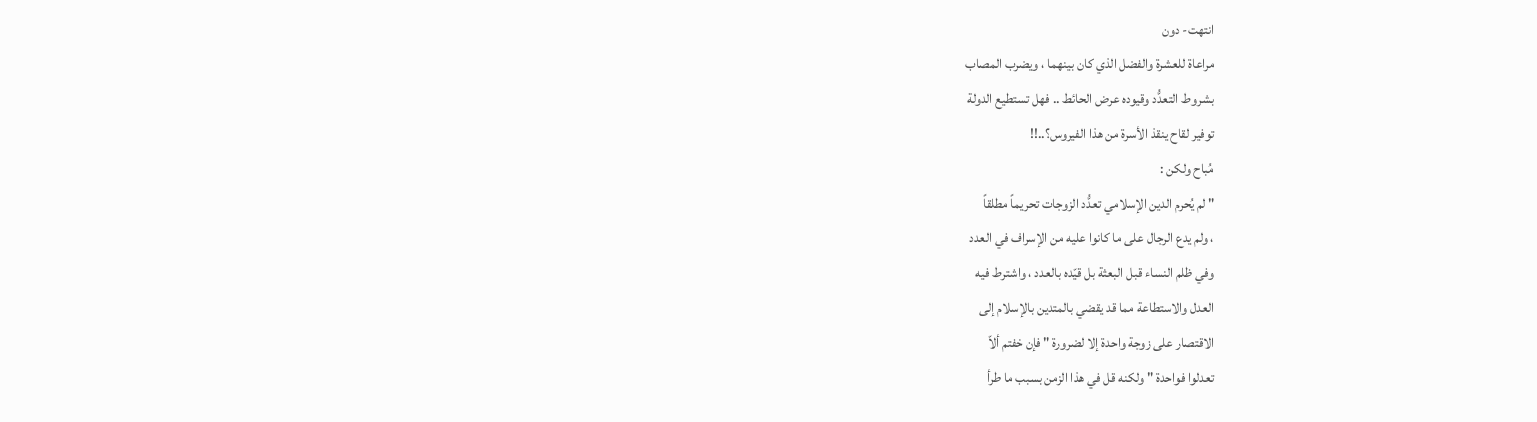انتهت- دون
مراعاة للعشرة والفضل الذي كان بينهما ، ويضرب المصاب
بشروط التعدُّد وقيوده عرض الحائط .. فهل تستطيع الدولة
توفير لقاح ينقذ الأسرة من هذا الفيروس؟..!!
مُباح ولكن :
" لم يُحرم الدين الإسلامي تعدُّد الزوجات تحريماً مطلقاً
، ولم يدع الرجال على ما كانوا عليه من الإسراف في العدد
وفي ظلم النساء قبل البعثة بل قيّده بالعدد ، واشترط فيه
العدل والاستطاعة مما قد يقضي بالمتدين بالإسلام إلى
الاقتصار على زوجة واحدة إلا لضرورة " فإن خفتم ألاّ
تعدلوا فواحدة " ولكنه قل في هذا الزمن بسبب ما طرأ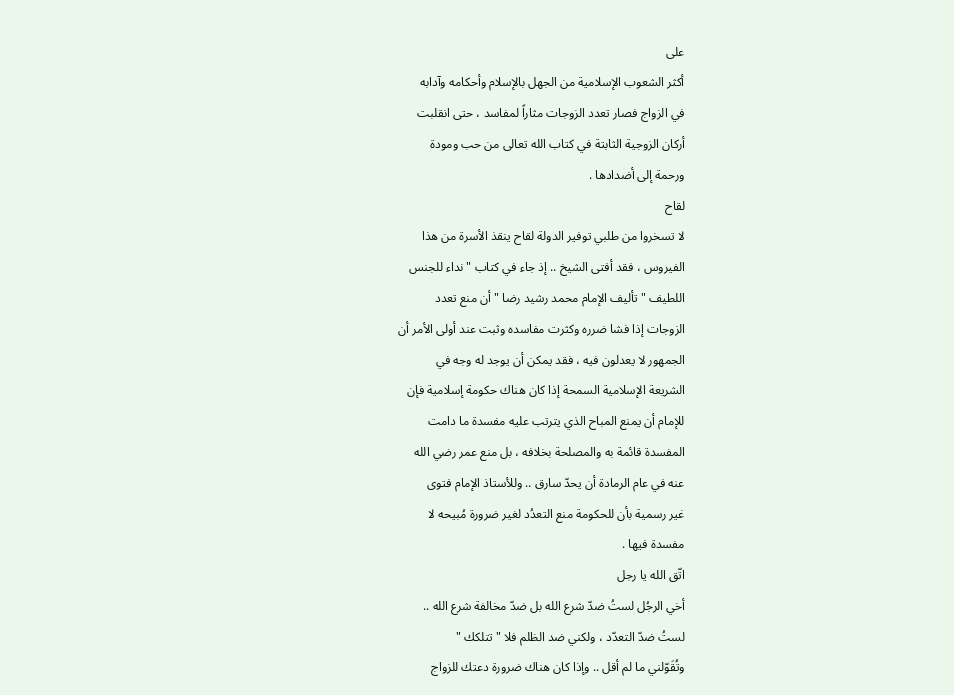على
أكثر الشعوب الإسلامية من الجهل بالإسلام وأحكامه وآدابه
في الزواج فصار تعدد الزوجات مثاراً لمفاسد ، حتى انقلبت
أركان الزوجية الثابتة في كتاب الله تعالى من حب ومودة
ورحمة إلى أضدادها .
لقاح
لا تسخروا من طلبي توفير الدولة لقاح ينقذ الأسرة من هذا
الفيروس ، فقد أفتى الشيخ .. إذ جاء في كتاب " نداء للجنس
اللطيف " تأليف الإمام محمد رشيد رضا " أن منع تعدد
الزوجات إذا فشا ضرره وكثرت مفاسده وثبت عند أولى الأمر أن
الجمهور لا يعدلون فيه ، فقد يمكن أن يوجد له وجه في
الشريعة الإسلامية السمحة إذا كان هناك حكومة إسلامية فإن
للإمام أن يمنع المباح الذي يترتب عليه مفسدة ما دامت
المفسدة قائمة به والمصلحة بخلافه ، بل منع عمر رضي الله
عنه في عام الرمادة أن يحدّ سارق .. وللأستاذ الإمام فتوى
غير رسمية بأن للحكومة منع التعدُد لغير ضرورة مُبيحه لا
مفسدة فيها .
اتّق الله يا رجل
أخي الرجُل لستُ ضدّ شرع الله بل ضدّ مخالفة شرع الله ..
لستُ ضدّ التعدّد ، ولكني ضد الظلم فلا " تتلكك "
وتُقَوّلني ما لم أقل .. وإذا كان هناك ضرورة دعتك للزواج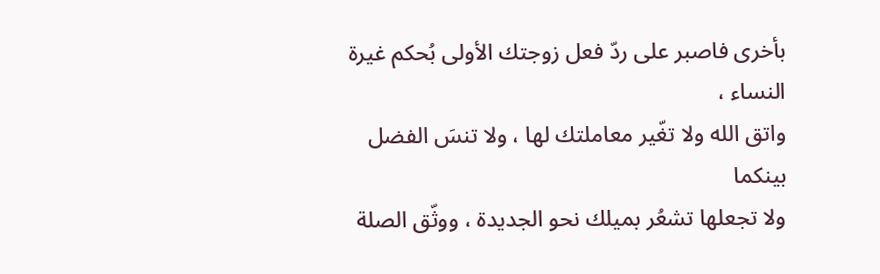بأخرى فاصبر على ردّ فعل زوجتك الأولى بُحكم غيرة النساء ،
واتق الله ولا تغّير معاملتك لها ، ولا تنسَ الفضل بينكما
ولا تجعلها تشعُر بميلك نحو الجديدة ، ووثّق الصلة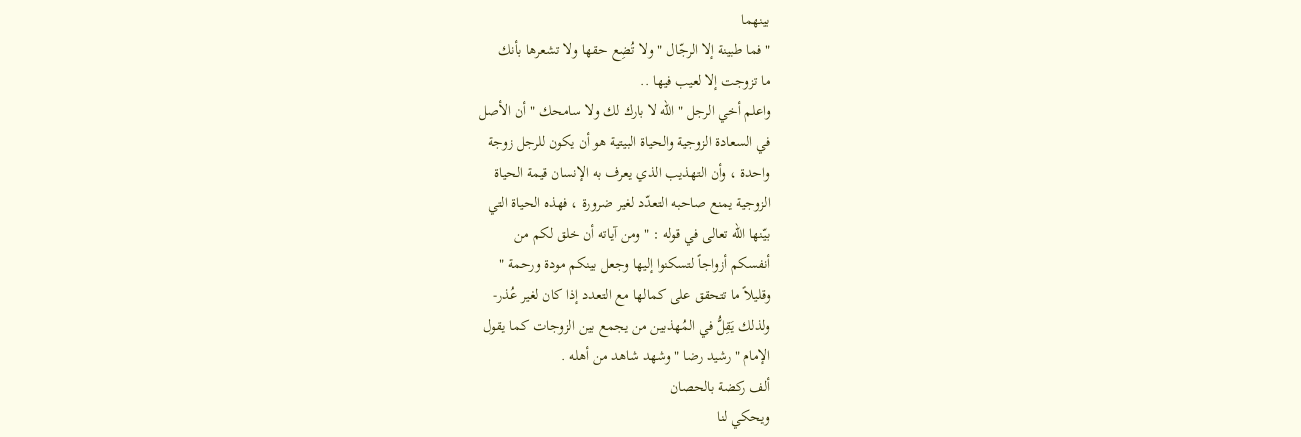بينهما
" فما طبينة إلا الرجّال " ولا تُضِع حقها ولا تشعرها بأنك
ما تزوجت إلا لعيب فيها ..
واعلم أخي الرجل " الله لا بارك لك ولا سامحك " أن الأصل
في السعادة الزوجية والحياة البيتية هو أن يكون للرجل زوجة
واحدة ، وأن التهذيب الذي يعرف به الإنسان قيمة الحياة
الزوجية يمنع صاحبه التعدّد لغير ضرورة ، فهذه الحياة التي
بيّنها الله تعالى في قوله : " ومن آياته أن خلق لكم من
أنفسكم أزواجاً لتسكنوا إليها وجعل بينكم مودة ورحمة "
وقليلاً ما تتحقق على كمالها مع التعدد إذا كان لغير عُذر-
ولذلك يَقِلُّ في المُهذبين من يجمع بين الزوجات كما يقول
الإمام " رشيد رضا " وشهد شاهد من أهله .
ألف ركضة بالحصان
ويحكي لنا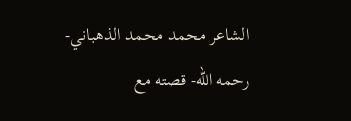الشاعر محمد محمد الذهباني- رحمه الله- قصته مع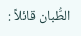الطُّبان قائلاً :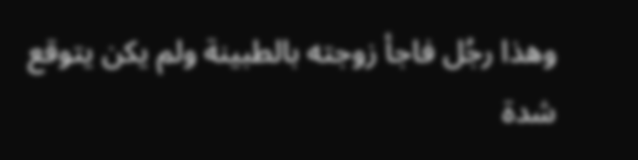وهذا رجُل فاجأ زوجته بالطبينة ولم يكن يتوقع شدة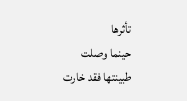تأثرها
حينما وصلت طبينتها فقد خارت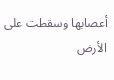أعصابها وسقطت على الأرض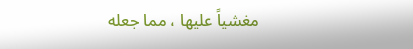مغشياً عليها ، مما جعله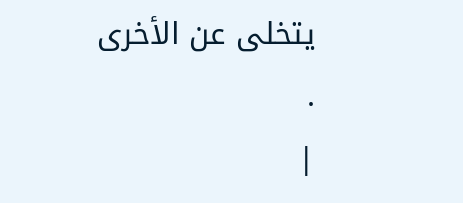يتخلى عن الأخرى
.
|